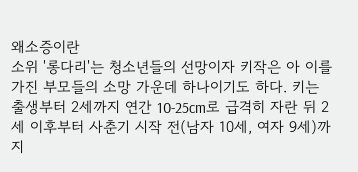왜소증이란
소위 '롱다리'는 청소년들의 선망이자 키작은 아 이를 가진 부모들의 소망 가운데 하나이기도 하다. 키는 출생부터 2세까지 연간 10-25cm로 급격히 자란 뒤 2세 이후부터 사춘기 시작 전(남자 10세, 여자 9세)까지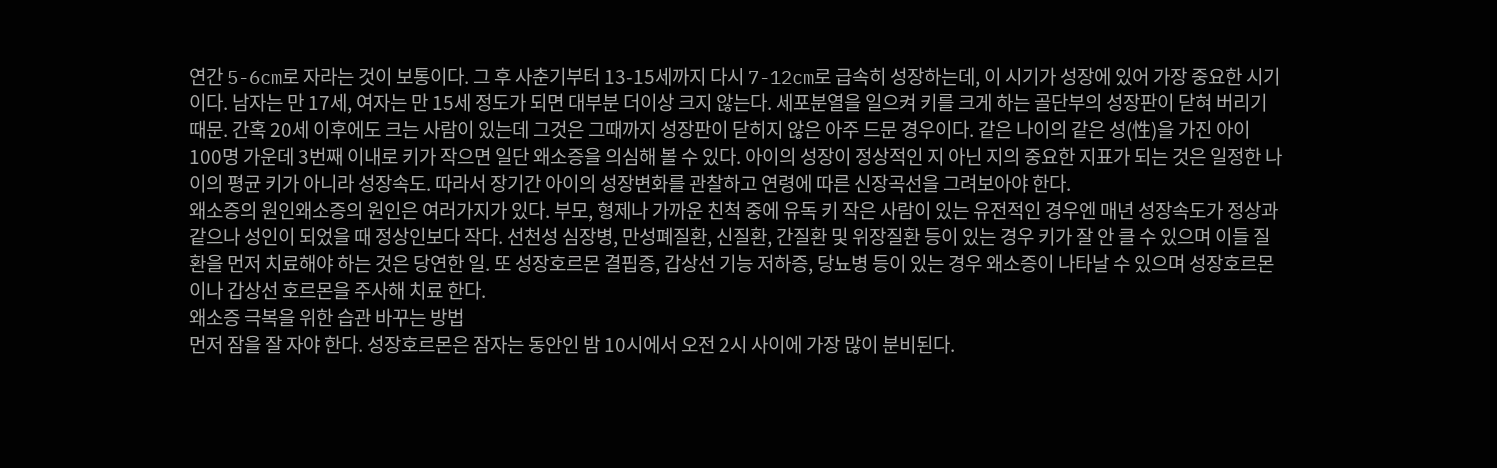연간 5-6cm로 자라는 것이 보통이다. 그 후 사춘기부터 13-15세까지 다시 7-12cm로 급속히 성장하는데, 이 시기가 성장에 있어 가장 중요한 시기이다. 남자는 만 17세, 여자는 만 15세 정도가 되면 대부분 더이상 크지 않는다. 세포분열을 일으켜 키를 크게 하는 골단부의 성장판이 닫혀 버리기 때문. 간혹 20세 이후에도 크는 사람이 있는데 그것은 그때까지 성장판이 닫히지 않은 아주 드문 경우이다. 같은 나이의 같은 성(性)을 가진 아이 100명 가운데 3번째 이내로 키가 작으면 일단 왜소증을 의심해 볼 수 있다. 아이의 성장이 정상적인 지 아닌 지의 중요한 지표가 되는 것은 일정한 나이의 평균 키가 아니라 성장속도. 따라서 장기간 아이의 성장변화를 관찰하고 연령에 따른 신장곡선을 그려보아야 한다.
왜소증의 원인왜소증의 원인은 여러가지가 있다. 부모, 형제나 가까운 친척 중에 유독 키 작은 사람이 있는 유전적인 경우엔 매년 성장속도가 정상과 같으나 성인이 되었을 때 정상인보다 작다. 선천성 심장병, 만성폐질환, 신질환, 간질환 및 위장질환 등이 있는 경우 키가 잘 안 클 수 있으며 이들 질환을 먼저 치료해야 하는 것은 당연한 일. 또 성장호르몬 결핍증, 갑상선 기능 저하증, 당뇨병 등이 있는 경우 왜소증이 나타날 수 있으며 성장호르몬이나 갑상선 호르몬을 주사해 치료 한다.
왜소증 극복을 위한 습관 바꾸는 방법
먼저 잠을 잘 자야 한다. 성장호르몬은 잠자는 동안인 밤 10시에서 오전 2시 사이에 가장 많이 분비된다.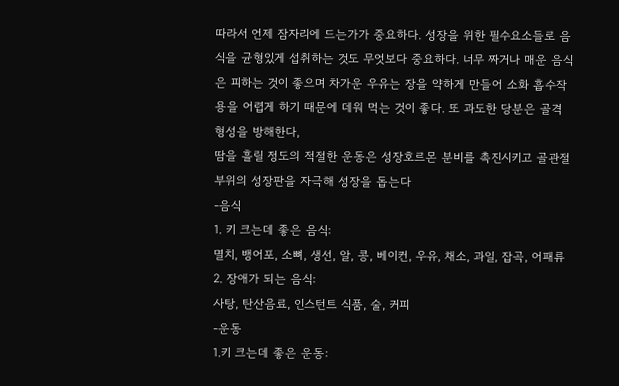따라서 언제 잠자리에 드는가가 중요하다. 성장을 위한 필수요소들로 음식을 균형있게 섭취하는 것도 무엇보다 중요하다. 너무 짜거나 매운 음식은 피하는 것이 좋으며 차가운 우유는 장을 약하게 만들어 소화 흡수작용을 어렵게 하기 때문에 데워 먹는 것이 좋다. 또 과도한 당분은 골격 형성을 방해한다,
땀을 흘릴 정도의 적절한 운동은 성장호르몬 분비를 촉진시키고 골관절 부위의 성장판을 자극해 성장을 돕는다
-음식
1. 키 크는데 좋은 음식:
멸치, 뱅어포, 소뼈, 생선, 알, 콩, 베이컨, 우유, 채소, 과일, 잡곡, 어패류
2. 장애가 되는 음식:
사탕, 탄산음료, 인스턴트 식품, 술, 커피
-운동
1.키 크는데 좋은 운동: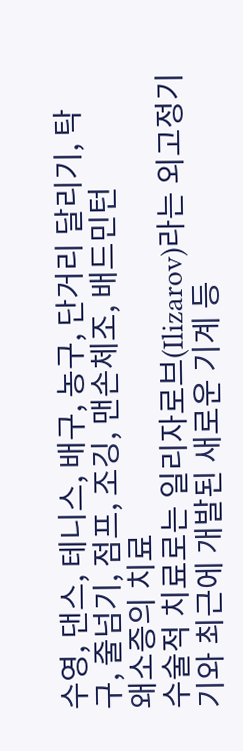수영, 댄스, 테니스, 배구, 농구, 단거리 달리기, 탁구, 줄넘기, 점프, 조깅, 맨손체조, 배드민턴
왜소증의 치료
수술적 치료로는 일리자로브(Ilizarov)라는 외고정기기와 최근에 개발된 새로운 기계 등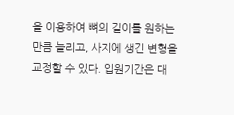을 이용하여 뼈의 길이를 원하는 만큼 늘리고, 사지에 생긴 변형을 교정할 수 있다. 입원기간은 대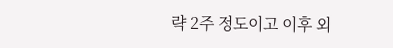략 2주 정도이고 이후 외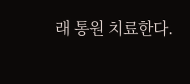래 통원 치료한다.